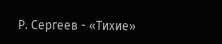Р. Сергеев - «Тихие»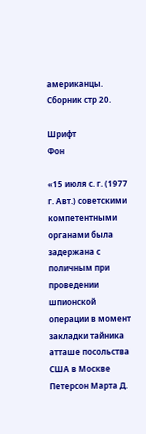американцы. Сборник стр 20.

Шрифт
Фон

«15 июля с. г. (1977 г. Авт.) советскими компетентными органами была задержана с поличным при проведении шпионской операции в момент закладки тайника атташе посольства США в Москве Петерсон Марта Д.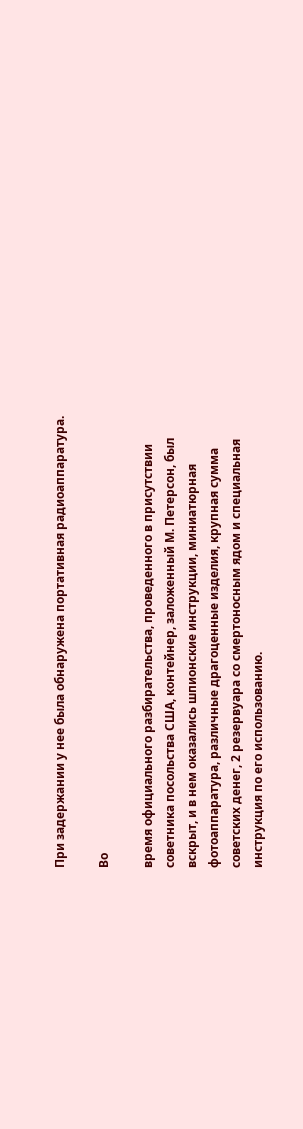При задержании у нее была обнаружена портативная радиоаппаратура.

Во

время официального разбирательства, проведенного в присутствии советника посольства США, контейнер, заложенный М. Петерсон, был вскрыт, и в нем оказались шпионские инструкции, миниатюрная фотоаппаратура, различные драгоценные изделия, крупная сумма советских денег, 2 резервуара со смертоносным ядом и специальная инструкция по его использованию.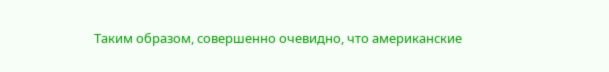Таким образом, совершенно очевидно, что американские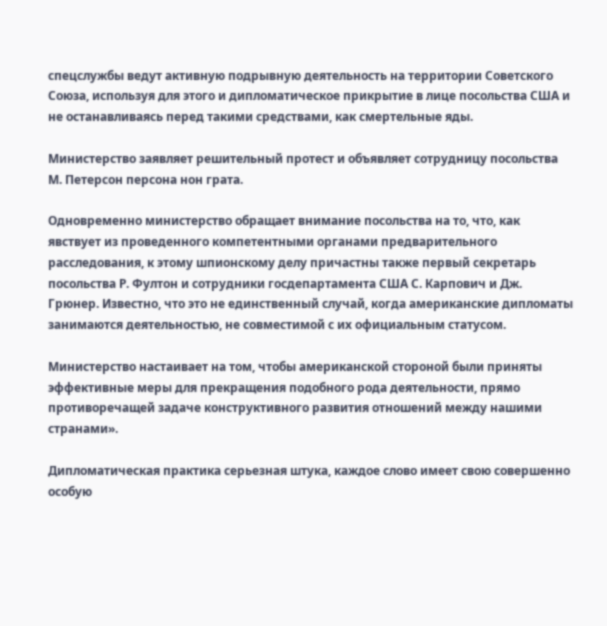спецслужбы ведут активную подрывную деятельность на территории Советского Союза, используя для этого и дипломатическое прикрытие в лице посольства США и не останавливаясь перед такими средствами, как смертельные яды.

Министерство заявляет решительный протест и объявляет сотрудницу посольства М. Петерсон персона нон грата.

Одновременно министерство обращает внимание посольства на то, что, как явствует из проведенного компетентными органами предварительного расследования, к этому шпионскому делу причастны также первый секретарь посольства Р. Фултон и сотрудники госдепартамента США С. Карпович и Дж. Грюнер. Известно, что это не единственный случай, когда американские дипломаты занимаются деятельностью, не совместимой с их официальным статусом.

Министерство настаивает на том, чтобы американской стороной были приняты эффективные меры для прекращения подобного рода деятельности, прямо противоречащей задаче конструктивного развития отношений между нашими странами».

Дипломатическая практика серьезная штука, каждое слово имеет свою совершенно особую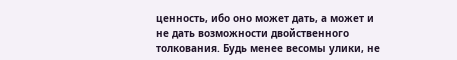ценность, ибо оно может дать, а может и не дать возможности двойственного толкования. Будь менее весомы улики, не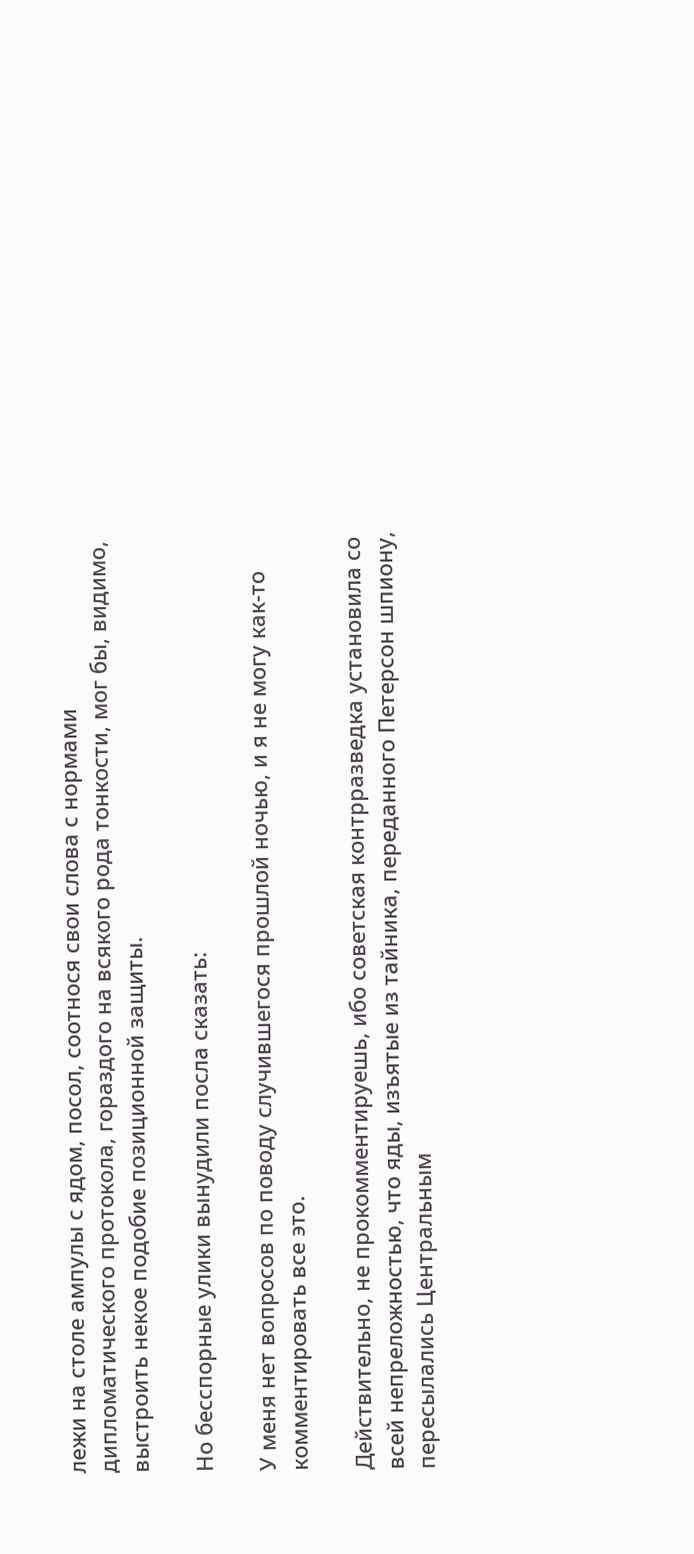лежи на столе ампулы с ядом, посол, соотнося свои слова с нормами дипломатического протокола, гораздого на всякого рода тонкости, мог бы, видимо, выстроить некое подобие позиционной защиты.

Но бесспорные улики вынудили посла сказать:

У меня нет вопросов по поводу случившегося прошлой ночью, и я не могу как-то комментировать все это.

Действительно, не прокомментируешь, ибо советская контрразведка установила со всей непреложностью, что яды, изъятые из тайника, переданного Петерсон шпиону, пересылались Центральным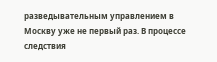разведывательным управлением в Москву уже не первый раз. В процессе следствия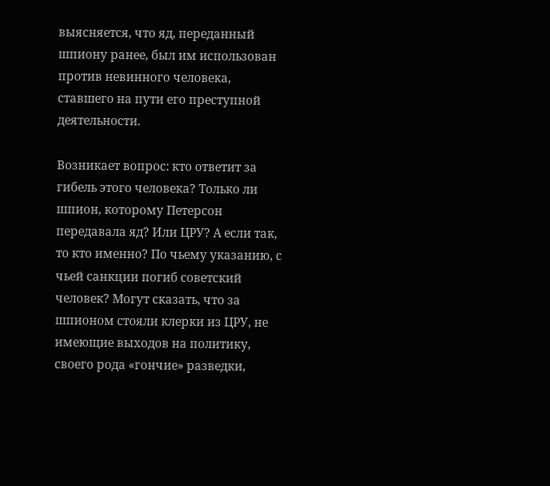выясняется, что яд, переданный шпиону ранее, был им использован против невинного человека, ставшего на пути его преступной деятельности.

Возникает вопрос: кто ответит за гибель этого человека? Только ли шпион, которому Петерсон передавала яд? Или ЦРУ? А если так, то кто именно? По чьему указанию, с чьей санкции погиб советский человек? Могут сказать, что за шпионом стояли клерки из ЦРУ, не имеющие выходов на политику, своего рода «гончие» разведки,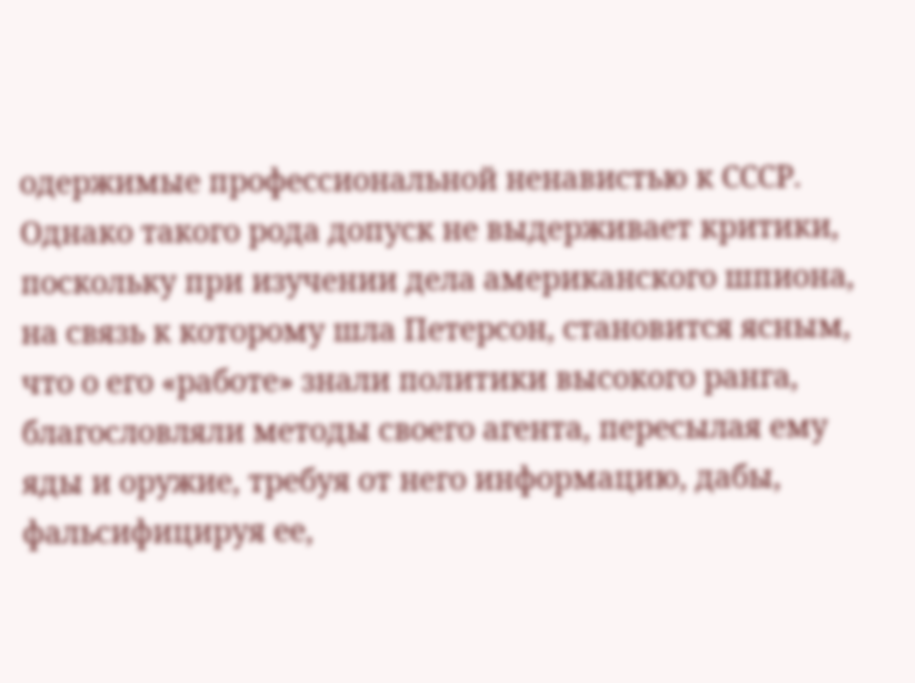одержимые профессиональной ненавистью к СССР. Однако такого рода допуск не выдерживает критики, поскольку при изучении дела американского шпиона, на связь к которому шла Петерсон, становится ясным, что о его «работе» знали политики высокого ранга, благословляли методы своего агента, пересылая ему яды и оружие, требуя от него информацию, дабы, фальсифицируя ее,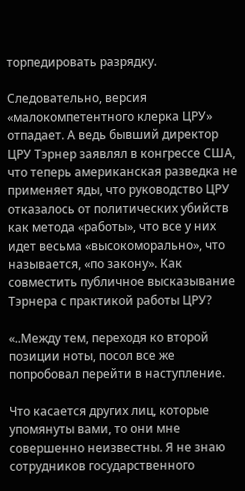торпедировать разрядку.

Следовательно, версия «малокомпетентного клерка ЦРУ» отпадает. А ведь бывший директор ЦРУ Тэрнер заявлял в конгрессе США, что теперь американская разведка не применяет яды, что руководство ЦРУ отказалось от политических убийств как метода «работы», что все у них идет весьма «высокоморально», что называется, «по закону». Как совместить публичное высказывание Тэрнера с практикой работы ЦРУ?

«..Между тем, переходя ко второй позиции ноты, посол все же попробовал перейти в наступление.

Что касается других лиц, которые упомянуты вами, то они мне совершенно неизвестны. Я не знаю сотрудников государственного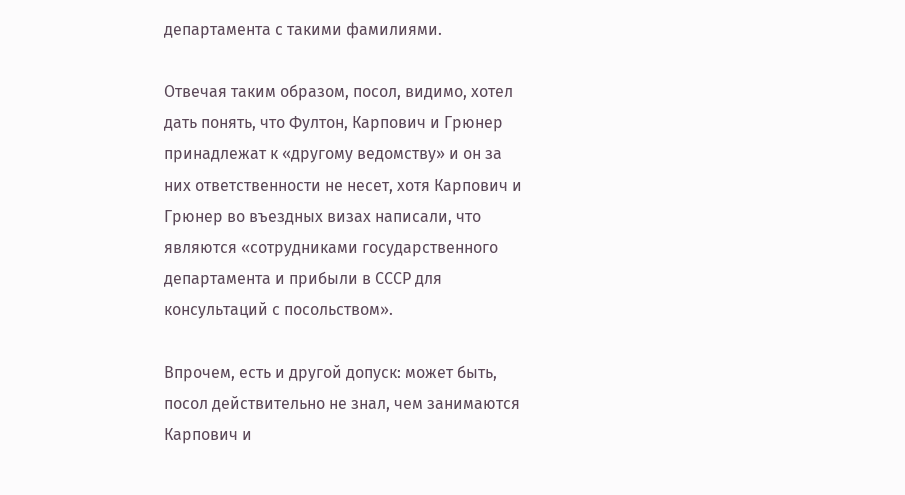департамента с такими фамилиями.

Отвечая таким образом, посол, видимо, хотел дать понять, что Фултон, Карпович и Грюнер принадлежат к «другому ведомству» и он за них ответственности не несет, хотя Карпович и Грюнер во въездных визах написали, что являются «сотрудниками государственного департамента и прибыли в СССР для консультаций с посольством».

Впрочем, есть и другой допуск: может быть, посол действительно не знал, чем занимаются Карпович и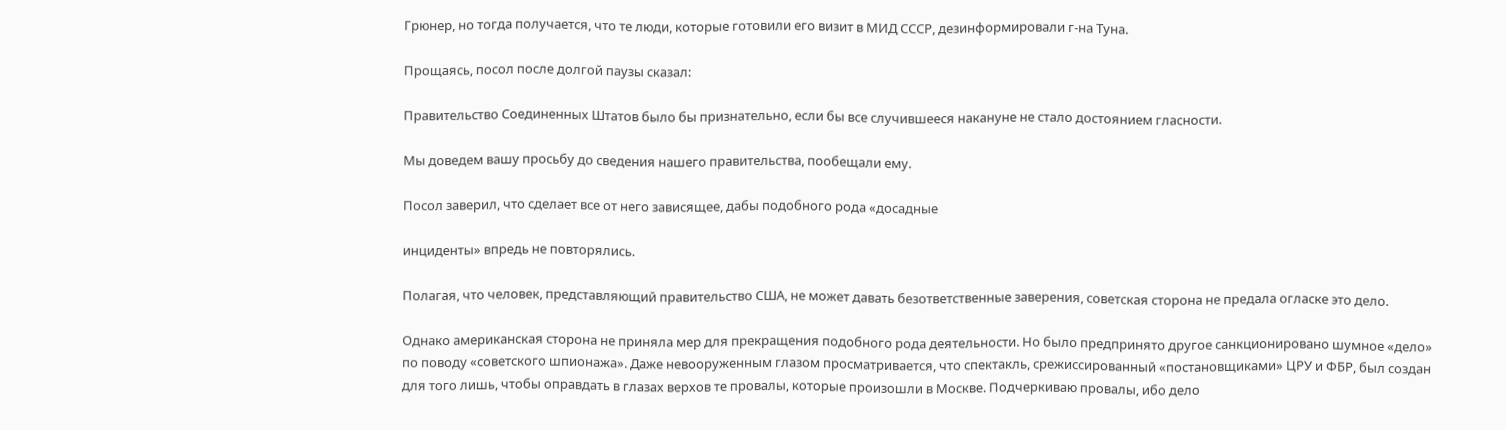Грюнер, но тогда получается, что те люди, которые готовили его визит в МИД СССР, дезинформировали г-на Туна.

Прощаясь, посол после долгой паузы сказал:

Правительство Соединенных Штатов было бы признательно, если бы все случившееся накануне не стало достоянием гласности.

Мы доведем вашу просьбу до сведения нашего правительства, пообещали ему.

Посол заверил, что сделает все от него зависящее, дабы подобного рода «досадные

инциденты» впредь не повторялись.

Полагая, что человек, представляющий правительство США, не может давать безответственные заверения, советская сторона не предала огласке это дело.

Однако американская сторона не приняла мер для прекращения подобного рода деятельности. Но было предпринято другое санкционировано шумное «дело» по поводу «советского шпионажа». Даже невооруженным глазом просматривается, что спектакль, срежиссированный «постановщиками» ЦРУ и ФБР, был создан для того лишь, чтобы оправдать в глазах верхов те провалы, которые произошли в Москве. Подчеркиваю провалы, ибо дело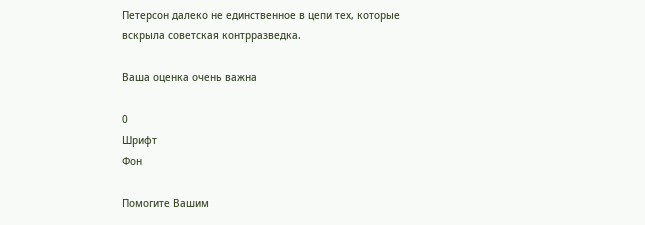Петерсон далеко не единственное в цепи тех, которые вскрыла советская контрразведка.

Ваша оценка очень важна

0
Шрифт
Фон

Помогите Вашим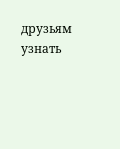друзьям узнать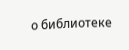о библиотеке